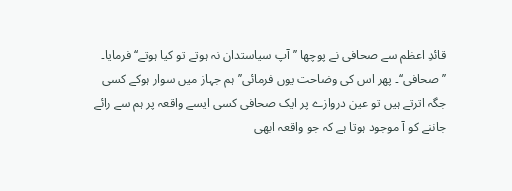قائدِ اعظم سے صحافی نے پوچھا ’’ آپ سیاستدان نہ ہوتے تو کیا ہوتے‘‘ فرمایا۔ ’’صحافی‘‘۔ پھر اس کی وضاحت یوں فرمائی’’ہم جہاز میں سوار ہوکے کسی جگہ اترتے ہیں تو عین دروازے پر ایک صحافی کسی ایسے واقعہ پر ہم سے رائے جاننے کو آ موجود ہوتا ہے کہ جو واقعہ ابھی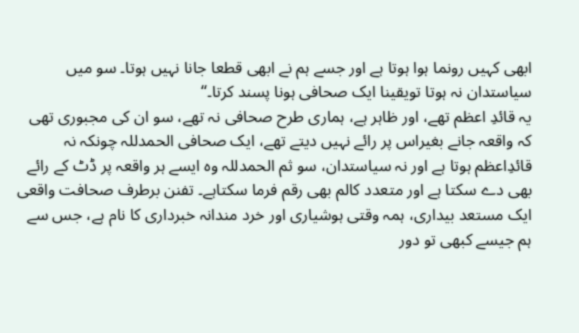ابھی کہیں رونما ہوا ہوتا ہے اور جسے ہم نے ابھی قطعا جانا نہیں ہوتا۔ سو میں سیاستدان نہ ہوتا تویقینا ایک صحافی ہونا پسند کرتا۔‘‘
یہ قائدِ اعظم تھے، اور ظاہر ہے، ہماری طرح صحافی نہ تھے، سو ان کی مجبوری تھی کہ واقعہ جانے بغیراس پر رائے نہیں دیتے تھے، ایک صحافی الحمدللہ چونکہ نہ قائدِاعظم ہوتا ہے اور نہ سیاستدان، سو ثم الحمدللہ وہ ایسے ہر واقعہ پر ڈٹ کے رائے بھی دے سکتا ہے اور متعدد کالم بھی رقم فرما سکتاہے۔ تفنن برطرف صحافت واقعی ایک مستعد بیداری، ہمہ وقتی ہوشیاری اور خرد مندانہ خبرداری کا نام ہے، جس سے ہم جیسے کبھی تو دور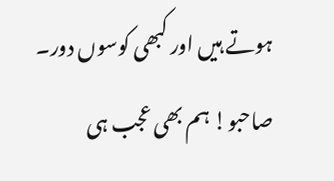ہوتے ہیں اور کبھی کوسوں دور۔
صاحبو! ہم بھی عجب ہی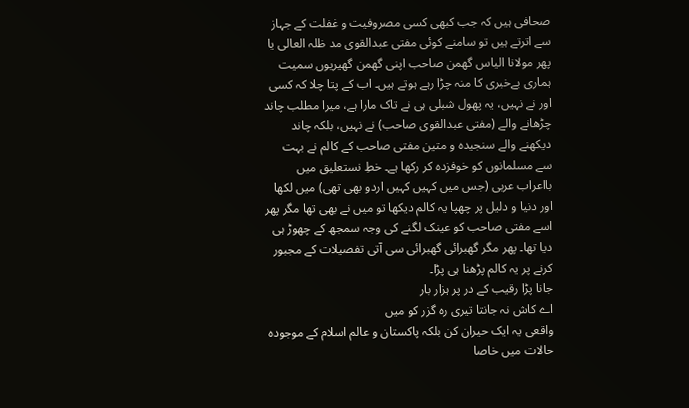صحافی ہیں کہ جب کبھی کسی مصروفیت و غفلت کے جہاز سے اترتے ہیں تو سامنے کوئی مفتی عبدالقوی مد ظلہ العالی یا پھر مولانا الیاس گھمن صاحب اپنی گھمن گھیریوں سمیت ہماری بےخبری کا منہ چڑا رہے ہوتے ہیں۔ اب کے پتا چلا کہ کسی اور نے نہیں، یہ پھول شبلی ہی نے تاک مارا ہے، میرا مطلب چاند چڑھانے والے (مفتی عبدالقوی صاحب) نے نہیں، بلکہ چاند دیکھنے والے سنجیدہ و متین مفتی صاحب کے کالم نے بہت سے مسلمانوں کو خوفزدہ کر رکھا ہے۔ خطِ نستعلیق میں بااعراب عربی (جس میں کہیں کہیں اردو بھی تھی) میں لکھا اور دنیا و دلیل پر چھپا یہ کالم دیکھا تو میں نے بھی تھا مگر پھر اسے مفتی صاحب کو عینک لگنے کی وجہ سمجھ کے چھوڑ ہی دیا تھا۔ پھر مگر گھبرائی گھبرائی سی آتی تفصیلات کے مجبور کرنے پر یہ کالم پڑھنا ہی پڑا۔
جانا پڑا رقیب کے در پر ہزار بار
اے کاش نہ جانتا تیری رہ گزر کو میں
واقعی یہ ایک حیران کن بلکہ پاکستان و عالم اسلام کے موجودہ حالات میں خاصا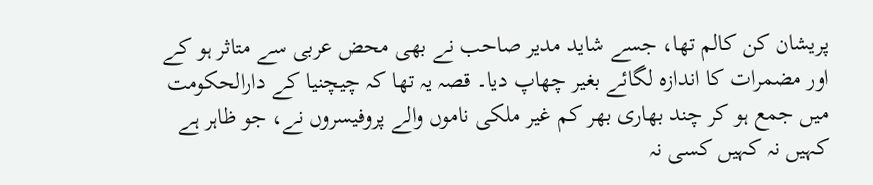پریشان کن کالم تھا، جسے شاید مدیر صاحب نے بھی محض عربی سے متاثر ہو کے اور مضمرات کا اندازہ لگائے بغیر چھاپ دیا۔ قصہ یہ تھا کہ چیچنیا کے دارالحکومت میں جمع ہو کر چند بھاری بھر کم غیر ملکی ناموں والے پروفیسروں نے، جو ظاہر ہے کہیں نہ کہیں کسی نہ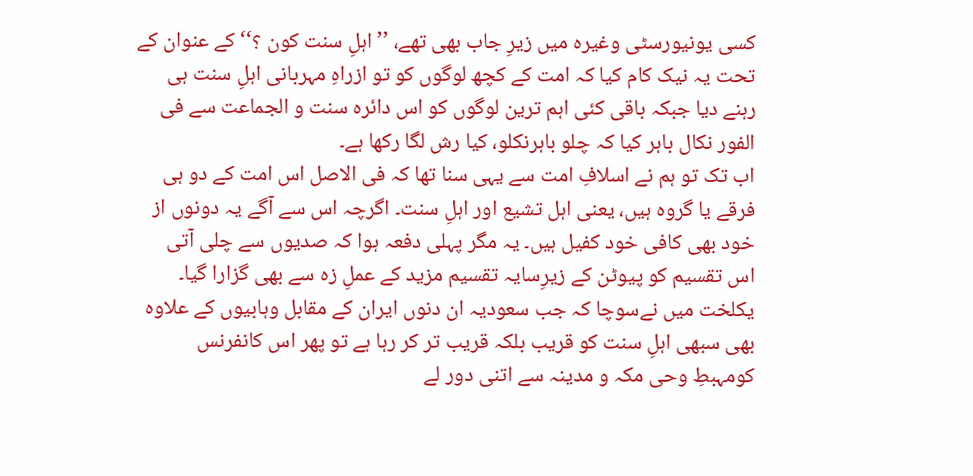کسی یونیورسٹی وغیرہ میں زیرِ جاب بھی تھے، ’’اہلِ سنت کون ؟‘‘ کے عنوان کے تحت یہ نیک کام کیا کہ امت کے کچھ لوگوں کو تو ازراہِ مہربانی اہلِ سنت ہی رہنے دیا جبکہ باقی کئی اہم ترین لوگوں کو اس دائرہ سنت و الجماعت سے فی الفور نکال باہر کیا کہ چلو باہرنکلو، کیا رش لگا رکھا ہے۔
اب تک تو ہم نے اسلافِ امت سے یہی سنا تھا کہ فی الاصل اس امت کے دو ہی فرقے یا گروہ ہیں، یعنی اہل تشیع اور اہلِ سنت۔ اگرچہ اس سے آگے یہ دونوں از خود بھی کافی خود کفیل ہیں۔ یہ مگر پہلی دفعہ ہوا کہ صدیوں سے چلی آتی اس تقسیم کو پیوٹن کے زیرِسایہ تقسیم مزید کے عملِ زہ سے بھی گزارا گیا۔ یکلخت میں نےسوچا کہ جب سعودیہ ان دنوں ایران کے مقابل وہابیوں کے علاوہ بھی سبھی اہلِ سنت کو قریب بلکہ قریب تر کر رہا ہے تو پھر اس کانفرنس کومہبطِ وحی مکہ و مدینہ سے اتنی دور لے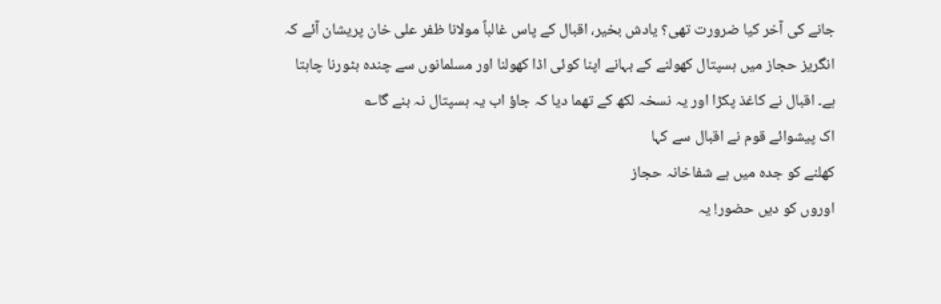جانے کی آخر کیا ضرورت تھی؟ یادش بخیر، اقبال کے پاس غالباً مولانا ظفر علی خان پریشان آئے کہ انگریز حجاز میں ہسپتال کھولنے کے بہانے اپنا کوئی اڈا کھولنا اور مسلمانوں سے چندہ بٹورنا چاہتا ہے۔ اقبال نے کاغذ پکڑا اور یہ نسخہ لکھ کے تھما دیا کہ جاؤ اب یہ ہسپتال نہ بنے گا؎
اک پیشوائے قوم نے اقبال سے کہا
کھلنے کو جدہ میں ہے شفاخانہ حجاز
اوروں کو دیں حضور! یہ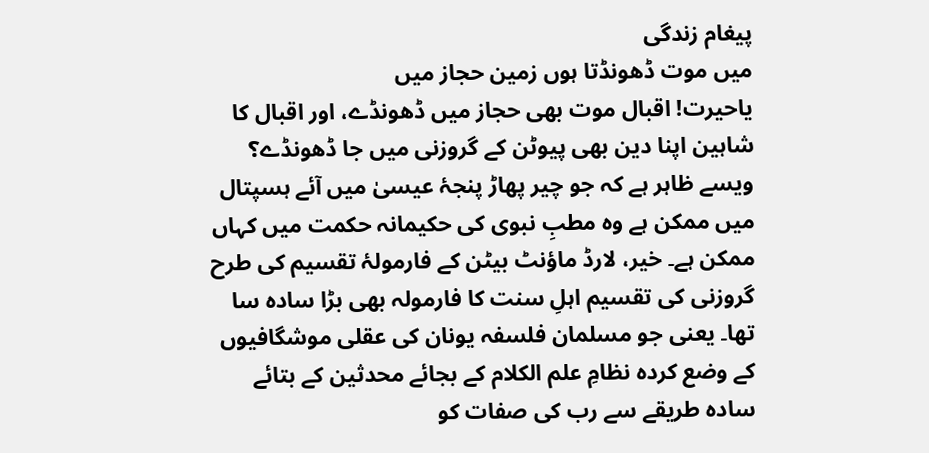پیغام زندگی
میں موت ڈھونڈتا ہوں زمین حجاز میں
یاحیرت! اقبال موت بھی حجاز میں ڈھونڈے، اور اقبال کا شاہین اپنا دین بھی پیوٹن کے گروزنی میں جا ڈھونڈے؟ ویسے ظاہر ہے کہ جو چیر پھاڑ پنجۂ عیسیٰ میں آئے ہسپتال میں ممکن ہے وہ مطبِ نبوی کی حکیمانہ حکمت میں کہاں ممکن ہے۔ خیر، لارڈ ماؤنٹ بیٹن کے فارمولۂ تقسیم کی طرح گروزنی کی تقسیم اہلِ سنت کا فارمولہ بھی بڑا سادہ سا تھا۔ یعنی جو مسلمان فلسفہ یونان کی عقلی موشگافیوں کے وضع کردہ نظامِ علم الکلام کے بجائے محدثین کے بتائے سادہ طریقے سے رب کی صفات کو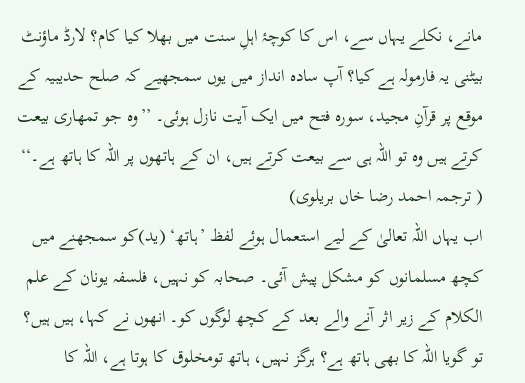مانے، نکلے یہاں سے، اس کا کوچۂ اہلِ سنت میں بھلا کیا کام؟ لارڈ ماؤنٹ بیٹنی یہ فارمولہ ہے کیا؟ آپ سادہ انداز میں یوں سمجھیے کہ صلح حدیبیہ کے موقع پر قرآنِ مجید، سورہ فتح میں ایک آیت نازل ہوئی۔ ’’وہ جو تمھاری بیعت کرتے ہیں وہ تو اللہ ہی سے بیعت کرتے ہیں، ان کے ہاتھوں پر اللہ کا ہاتھ ہے۔‘‘
( ترجمہ احمد رضا خاں بریلوی)
اب یہاں اللہ تعالیٰ کے لیے استعمال ہوئے لفظ ’ہاتھ‘ (ید)کو سمجھنے میں کچھ مسلمانوں کو مشکل پیش آئی۔ صحابہ کو نہیں، فلسفہ یونان کے علم الکلام کے زیر اثر آنے والے بعد کے کچھ لوگوں کو۔ انھوں نے کہا، ہیں ہیں؟ تو گویا اللہ کا بھی ہاتھ ہے؟ ہرگز نہیں، ہاتھ تومخلوق کا ہوتا ہے، اللہ کا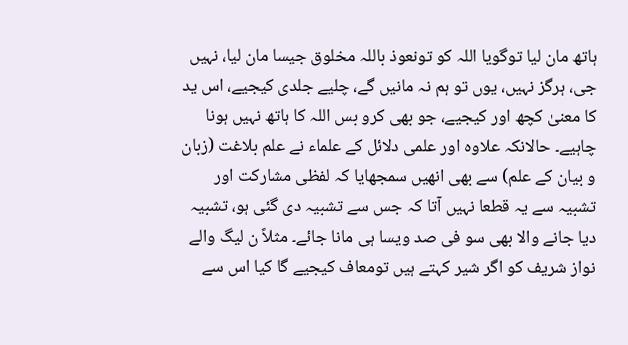ہاتھ مان لیا توگویا اللہ کو تونعوذ باللہ مخلوق جیسا مان لیا، نہیں جی، ہرگز نہیں، یوں تو ہم نہ مانیں گے، چلیے جلدی کیجیے، اس ید کا معنیٰ کچھ اور کیجیے، جو بھی کرو بس اللہ کا ہاتھ نہیں ہونا چاہیے۔ حالانکہ علاوہ اور علمی دلائل کے علماء نے علم بلاغت (زبان و بیان کے علم) سے بھی انھیں سمجھایا کہ لفظی مشارکت اور تشبیہ سے یہ قطعا نہیں آتا کہ جس سے تشبیہ دی گئی ہو، تشبیہ دیا جانے والا بھی سو فی صد ویسا ہی مانا جائے۔ مثلاً ن لیگ والے نواز شریف کو اگر شیر کہتے ہیں تومعاف کیجیے گا کیا اس سے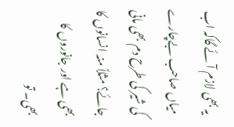یہ بھی لازم آئے گاکہ اب میاں صاحب بےچارے کی شیر کی طرح دم بھی مانی جائے؟ مثلاً منہ انسانوں کا بھی ہے اور جانوروں کا بھی۔ تو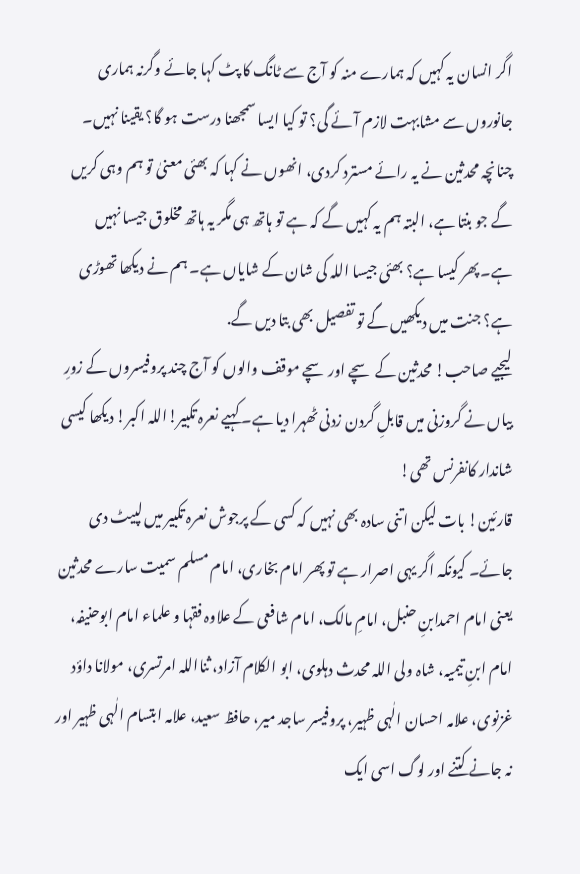اگر انسان یہ کہیں کہ ہمارے منہ کو آج سے ٹانگ کا پٹ کہا جائے وگرنہ ہماری جانوروں سے مشابہت لازم آئے گی؟ تو کیا ایسا سمجھنا درست ہو گا؟ یقینا نہیں۔ چنانچہ محدثین نے یہ رائے مسترد کردی، انھوں نے کہا کہ بھئی معنیٰ تو ہم وہی کریں گے جو بنتا ہے، البتہ ہم یہ کہیں گے کہ ہے تو ہاتھ ہی مگر یہ ہاتھ مخلوق جیسا نہیں ہے۔ پھر کیسا ہے؟ بھئی جیسا اللہ کی شان کے شایاں ہے۔ ہم نے دیکھا تھوڑی ہے؟ جنت میں دیکھیں گے تو تفصیل بھی بتا دیں گے.
لیجیے صاحب! محدثین کے سچے اور سچے موقف والوں کو آج چند پروفیسروں کے زورِ بیاں نے گروزنی میں قابلِ گردن زدنی ٹھہرا دیا ہے۔ کہیے نعرہ تکبیر!اللہ اکبر! دیکھا کیسی شاندار کانفرنس تھی!
قارئین! بات لیکن اتنی سادہ بھی نہیں کہ کسی کے پرجوش نعرہ تکبیر میں لپیٹ دی جائے۔ کیونکہ اگر یہی اصرار ہے تو پھر امام بخاری، امام مسلم سمیت سارے محدثین یعنی امام احمدابنِ حنبل، امامِ مالک، امام شافعی کے علاوہ فقہا و علماء امام ابوحنیفہ، امام ابنِ تیمیہ، شاہ ولی اللہ محدث دہلوی، ابو الکلام آزاد، ثنااللہ امرتسری، مولانا داؤد غزنوی، علامہ احسان الٰہی ظہیر، پروفیسر ساجد میر، حافظ سعید، علامہ ابتسام الٰہی ظہیر اور نہ جانے کتنے اور لوگ اسی ایک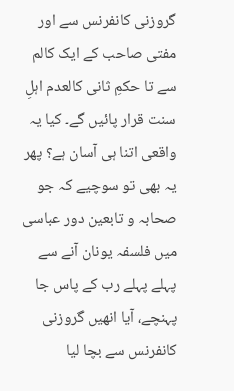گروزنی کانفرنس سے اور مفتی صاحب کے ایک کالم سے تا حکمِ ثانی کالعدم اہلِ سنت قرار پائیں گے۔ کیا یہ واقعی اتنا ہی آسان ہے؟ پھر یہ بھی تو سوچیے کہ جو صحابہ و تابعین دور عباسی میں فلسفہ یونان آنے سے پہلے پہلے رب کے پاس جا پہنچے، آیا انھیں گروزنی کانفرنس سے بچا لیا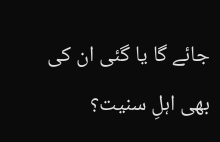جائے گا یا گئی ان کی بھی اہلِ سنیت؟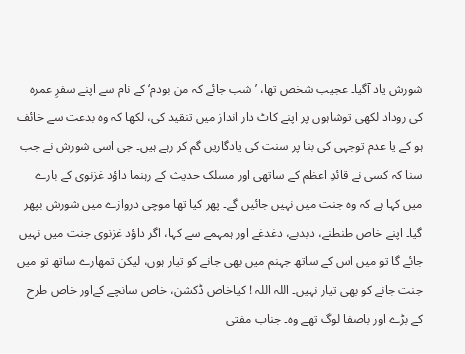شورش یاد آگیا۔ عجیب شخص تھا، ’شب جائے کہ من بودم‘ کے نام سے اپنے سفرِ عمرہ کی روداد لکھی توشاہوں پر اپنے کاٹ دار انداز میں تنقید کی، لکھا کہ وہ بدعت سے خائف ہو کے یا عدم توجہی کی بنا پر سنت کی یادگاریں گم کر رہے ہیں۔ جی اسی شورش نے جب سنا کہ کسی نے قائدِ اعظم کے ساتھی اور مسلک حدیث کے رہنما داؤد غزنوی کے بارے میں کہا ہے کہ وہ جنت میں نہیں جائیں گے۔ پھر کیا تھا موچی دروازے میں شورش بپھر گیا۔ اپنے خاص طنطنے، دبدبے، دغدغے اور ہمہمے سے کہا، اگر داؤد غزنوی جنت میں نہیں جائے گا تو میں اس کے ساتھ جہنم میں بھی جانے کو تیار ہوں، لیکن تمھارے ساتھ تو میں جنت جانے کو بھی تیار نہیں۔ اللہ اللہ ! کیاخاص ڈکشن، خاص سانچے کےاور خاص طرح کے بڑے اور باصفا لوگ تھے وہ۔ جناب مفتی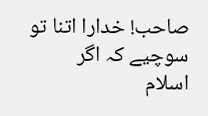صاحب! خدارا اتنا تو سوچیے کہ اگر اسلام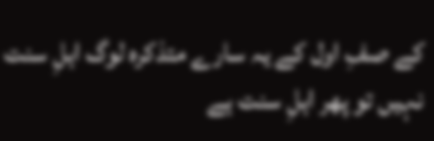کے صفِ اول کے یہ سارے متذکرہ لوگ اہلِ سنت نہیں تو پھر اہلِ سنت ہے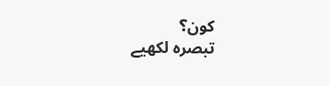کون؟
تبصرہ لکھیے